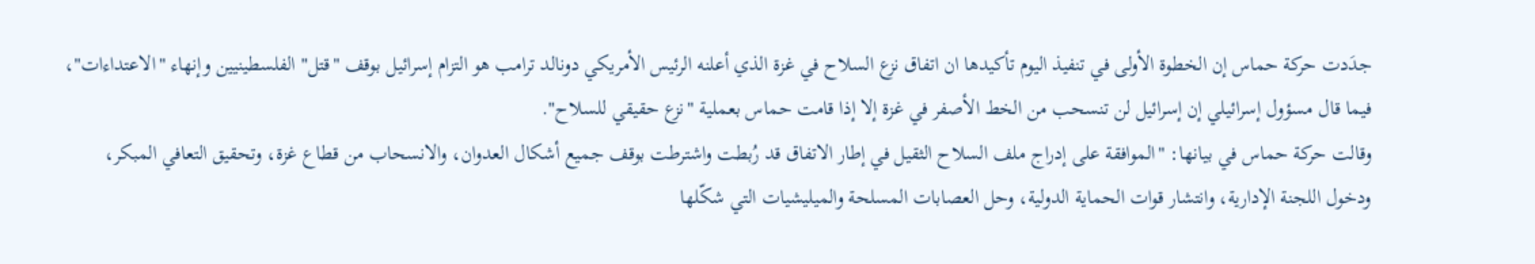جدَدت حركة حماس إن الخطوة الأولى في تنفيذ اليوم تأكيدها ان اتفاق نزع السلاح في غزة الذي أعلنه الرئيس الأمريكي دونالد ترامب هو التزام إسرائيل بوقف "قتل" الفلسطينيين وإنهاء "الاعتداءات"، فيما قال مسؤول إسرائيلي إن إسرائيل لن تنسحب من الخط الأصفر في غزة إلا إذا قامت حماس بعملية "نزع حقيقي للسلاح".
وقالت حركة حماس في بيانها: "الموافقة على إدراج ملف السلاح الثقيل في إطار الاتفاق قد رُبطت واشترطت بوقف جميع أشكال العدوان، والانسحاب من قطاع غزة، وتحقيق التعافي المبكر، ودخول اللجنة الإدارية، وانتشار قوات الحماية الدولية، وحل العصابات المسلحة والميليشيات التي شكّلها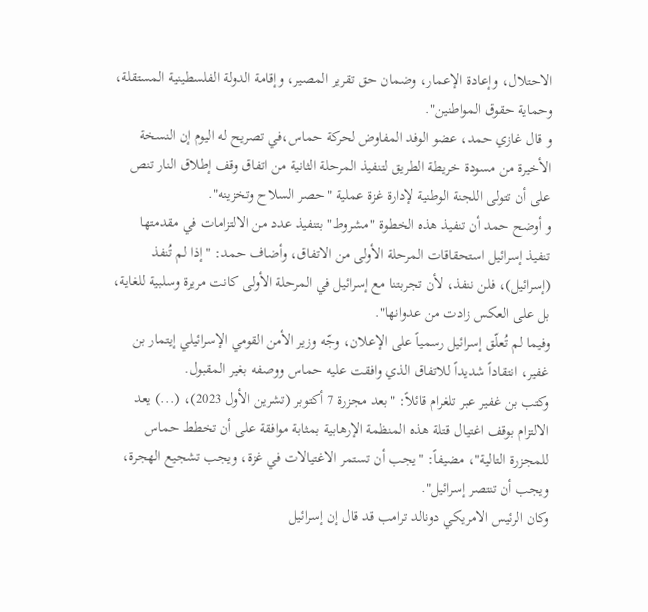الاحتلال، وإعادة الإعمار، وضمان حق تقرير المصير، وإقامة الدولة الفلسطينية المستقلة، وحماية حقوق المواطنين".
و قال غازي حمد، عضو الوفد المفاوض لحركة حماس،في تصريح له اليوم إن النسخة الأخيرة من مسودة خريطة الطريق لتنفيذ المرحلة الثانية من اتفاق وقف إطلاق النار تنص على أن تتولى اللجنة الوطنية لإدارة غزة عملية "حصر السلاح وتخزينه".
و أوضح حمد أن تنفيذ هذه الخطوة "مشروط" بتنفيذ عدد من الالتزامات في مقدمتها تنفيذ إسرائيل استحقاقات المرحلة الأولى من الاتفاق، وأضاف حمد: "إذا لم تُنفذ (إسرائيل)، فلن ننفذ، لأن تجربتنا مع إسرائيل في المرحلة الأولى كانت مريرة وسلبية للغاية، بل على العكس زادت من عدوانها".
وفيما لم تُعلّق إسرائيل رسمياً على الإعلان، وجّه وزير الأمن القومي الإسرائيلي إيتمار بن غفير، انتقاداً شديداً للاتفاق الذي وافقت عليه حماس ووصفه بغير المقبول.
وكتب بن غفير عبر تلغرام قائلاً: "بعد مجزرة 7 أكتوبر (تشرين الأول 2023)، (...) يعد الالتزام بوقف اغتيال قتلة هذه المنظمة الإرهابية بمثابة موافقة على أن تخطط حماس للمجزرة التالية"، مضيفاً: "يجب أن تستمر الاغتيالات في غزة، ويجب تشجيع الهجرة، ويجب أن تنتصر إسرائيل".
وكان الرئيس الامريكي دونالد ترامب قد قال إن إسرائيل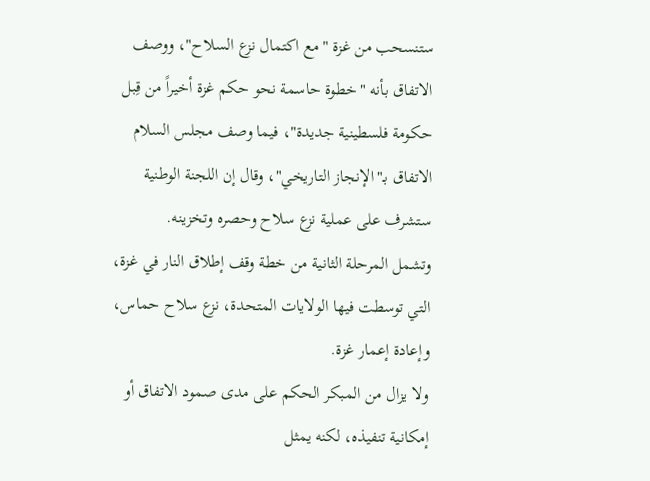ستنسحب من غزة "مع اكتمال نزع السلاح"، ووصف الاتفاق بأنه "خطوة حاسمة نحو حكم غزة أخيراً من قِبل حكومة فلسطينية جديدة"، فيما وصف مجلس السلام الاتفاق بـ"الإنجاز التاريخي"، وقال إن اللجنة الوطنية ستشرف على عملية نزع سلاح وحصره وتخزينه.
وتشمل المرحلة الثانية من خطة وقف إطلاق النار في غزة، التي توسطت فيها الولايات المتحدة، نزع سلاح حماس، وإعادة إعمار غزة.
ولا يزال من المبكر الحكم على مدى صمود الاتفاق أو إمكانية تنفيذه، لكنه يمثل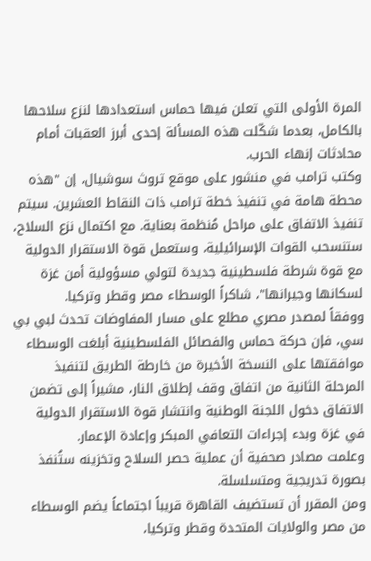المرة الأولى التي تعلن فيها حماس استعدادها لنزع سلاحها بالكامل، بعدما شكّلت هذه المسألة إحدى أبرز العقبات أمام محادثات إنهاء الحرب.
وكتب ترامب في منشور على موقع تروث سوشيال، إن "هذه محطة هامة في تنفيذ خطة ترامب ذات النقاط العشرين. سيتم تنفيذ الاتفاق على مراحل مُنظمة بعناية. مع اكتمال نزع السلاح، ستنسحب القوات الإسرائيلية، وستعمل قوة الاستقرار الدولية مع قوة شرطة فلسطينية جديدة لتولي مسؤولية أمن غزة لسكانها وجيرانها"، شاكراً الوسطاء مصر وقطر وتركيا.
ووفقاً لمصدر مصري مطلع على مسار المفاوضات تحدث لبي بي سي، فإن حركة حماس والفصائل الفلسطينية أبلغت الوسطاء موافقتها على النسخة الأخيرة من خارطة الطريق لتنفيذ المرحلة الثانية من اتفاق وقف إطلاق النار، مشيراً إلى تضمن الاتفاق دخول اللجنة الوطنية وانتشار قوة الاستقرار الدولية في غزة وبدء إجراءات التعافي المبكر وإعادة الإعمار.
وعلمت مصادر صحفية أن عملية حصر السلاح وتخزينه ستُنفذ بصورة تدريجية ومتسلسلة.
ومن المقرر أن تستضيف القاهرة قريباً اجتماعاً يضم الوسطاء من مصر والولايات المتحدة وقطر وتركيا،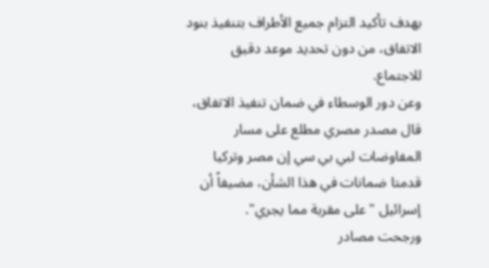بهدف تأكيد التزام جميع الأطراف بتنفيذ بنود الاتفاق، من دون تحديد موعد دقيق للاجتماع.
وعن دور الوسطاء في ضمان تنفيذ الاتفاق، قال مصدر مصري مطلع على مسار المفاوضات لبي بي سي إن مصر وتركيا قدمتا ضمانات في هذا الشأن، مضيفاً أن إسرائيل "على مقربة مما يجري".
ورجحت مصادر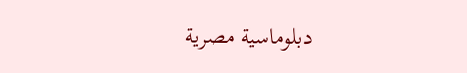دبلوماسية مصرية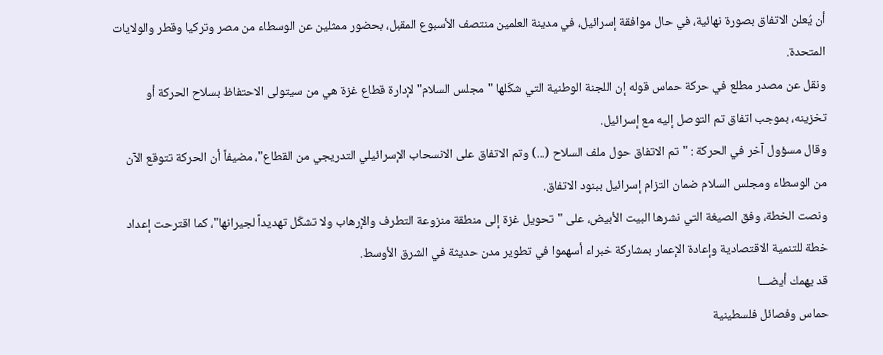أن يُعلن الاتفاق بصورة نهائية، في حال موافقة إسرائيل، في مدينة العلمين منتصف الأسبوع المقبل، بحضور ممثلين عن الوسطاء من مصر وتركيا وقطر والولايات المتحدة.
ونقل عن مصدر مطلع في حركة حماس قوله إن اللجنة الوطنية التي شكّلها "مجلس السلام" لإدارة قطاع غزة هي من سيتولى الاحتفاظ بسلاح الحركة أو تخزينه، بموجب اتفاق تم التوصل إليه مع إسرائيل.
وقال مسؤول آخر في الحركة : "تم الاتفاق حول ملف السلاح (...) وتم الاتفاق على الانسحاب الإسرائيلي التدريجي من القطاع"، مضيفاً أن الحركة تتوقع الآن من الوسطاء ومجلس السلام ضمان التزام إسرائيل ببنود الاتفاق.
ونصت الخطة، وفق الصيغة التي نشرها البيت الأبيض، على "تحويل غزة إلى منطقة منزوعة التطرف والإرهاب ولا تشكّل تهديداً لجيرانها"، كما اقترحت إعداد خطة للتنمية الاقتصادية وإعادة الإعمار بمشاركة خبراء أسهموا في تطوير مدن حديثة في الشرق الأوسط.
قد يهمك أيضـــا
حماس وفصائل فلسطينية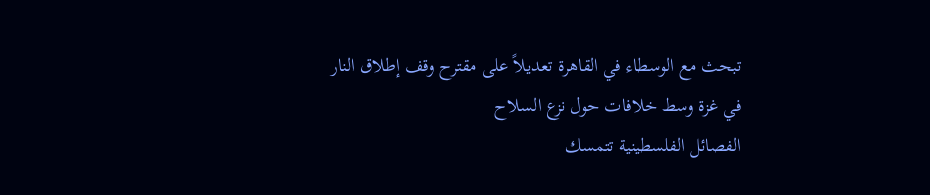تبحث مع الوسطاء في القاهرة تعديلاً على مقترح وقف إطلاق النار في غزة وسط خلافات حول نزع السلاح
الفصائل الفلسطينية تتمسك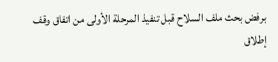برفض بحث ملف السلاح قبل تنفيذ المرحلة الأولى من اتفاق وقف إطلاق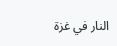النار في غزة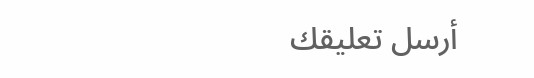أرسل تعليقك